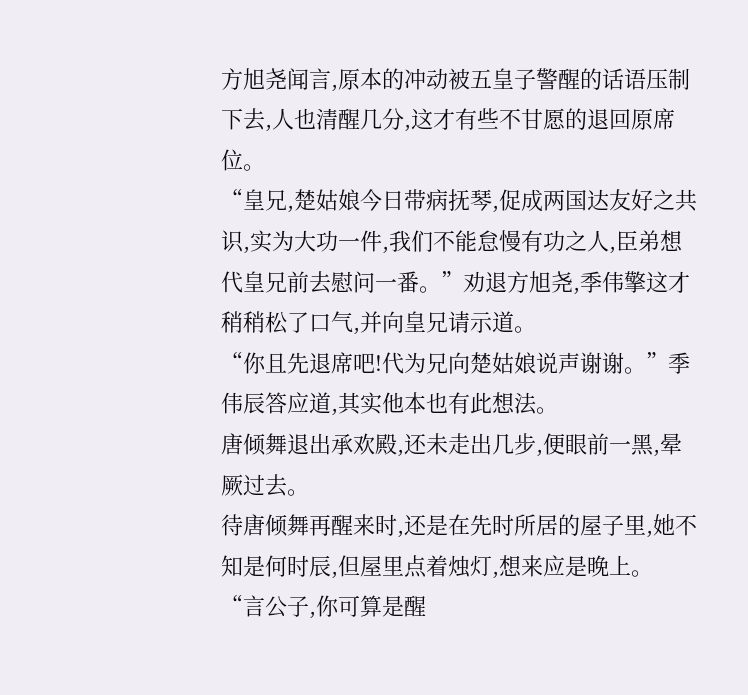方旭尧闻言,原本的冲动被五皇子警醒的话语压制下去,人也清醒几分,这才有些不甘愿的退回原席位。
“皇兄,楚姑娘今日带病抚琴,促成两国达友好之共识,实为大功一件,我们不能怠慢有功之人,臣弟想代皇兄前去慰问一番。”劝退方旭尧,季伟擎这才稍稍松了口气,并向皇兄请示道。
“你且先退席吧!代为兄向楚姑娘说声谢谢。”季伟辰答应道,其实他本也有此想法。
唐倾舞退出承欢殿,还未走出几步,便眼前一黑,晕厥过去。
待唐倾舞再醒来时,还是在先时所居的屋子里,她不知是何时辰,但屋里点着烛灯,想来应是晚上。
“言公子,你可算是醒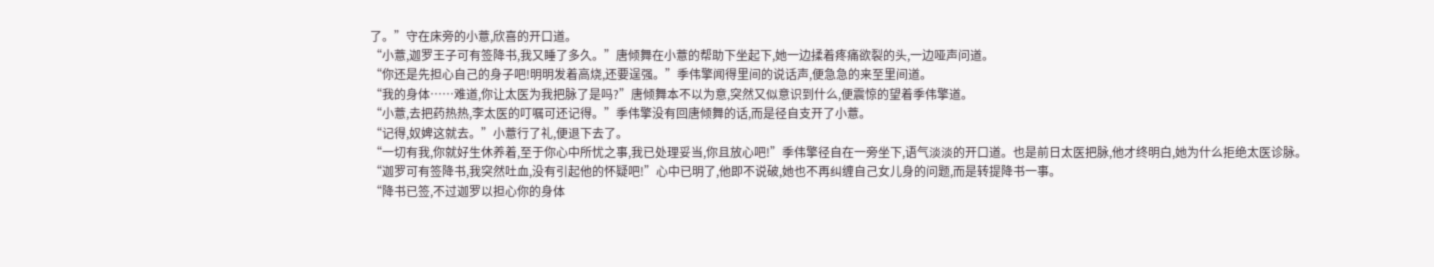了。”守在床旁的小薏,欣喜的开口道。
“小薏,迦罗王子可有签降书,我又睡了多久。”唐倾舞在小薏的帮助下坐起下,她一边揉着疼痛欲裂的头,一边哑声问道。
“你还是先担心自己的身子吧!明明发着高烧,还要逞强。”季伟擎闻得里间的说话声,便急急的来至里间道。
“我的身体……难道,你让太医为我把脉了是吗?”唐倾舞本不以为意,突然又似意识到什么,便震惊的望着季伟擎道。
“小薏,去把药热热,李太医的叮嘱可还记得。”季伟擎没有回唐倾舞的话,而是径自支开了小薏。
“记得,奴婢这就去。”小薏行了礼,便退下去了。
“一切有我,你就好生休养着,至于你心中所忧之事,我已处理妥当,你且放心吧!”季伟擎径自在一旁坐下,语气淡淡的开口道。也是前日太医把脉,他才终明白,她为什么拒绝太医诊脉。
“迦罗可有签降书,我突然吐血,没有引起他的怀疑吧!”心中已明了,他即不说破,她也不再纠缠自己女儿身的问题,而是转提降书一事。
“降书已签,不过迦罗以担心你的身体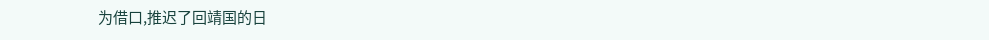为借口,推迟了回靖国的日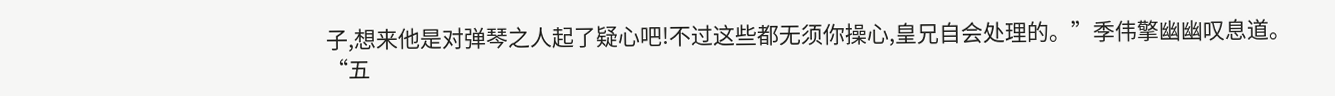子,想来他是对弹琴之人起了疑心吧!不过这些都无须你操心,皇兄自会处理的。”季伟擎幽幽叹息道。
“五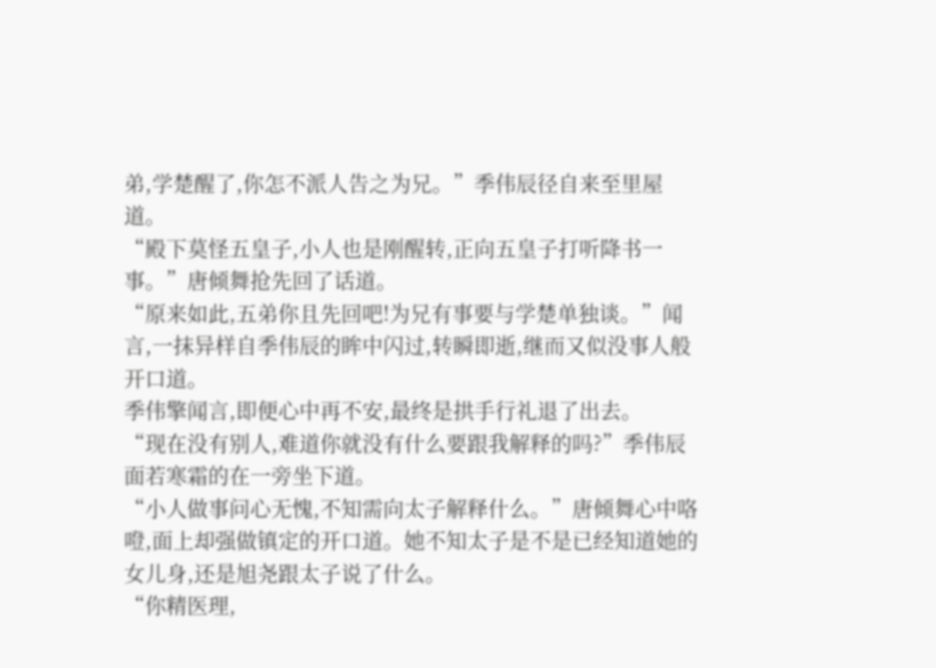弟,学楚醒了,你怎不派人告之为兄。”季伟辰径自来至里屋道。
“殿下莫怪五皇子,小人也是刚醒转,正向五皇子打听降书一事。”唐倾舞抢先回了话道。
“原来如此,五弟你且先回吧!为兄有事要与学楚单独谈。”闻言,一抹异样自季伟辰的眸中闪过,转瞬即逝,继而又似没事人般开口道。
季伟擎闻言,即便心中再不安,最终是拱手行礼退了出去。
“现在没有别人,难道你就没有什么要跟我解释的吗?”季伟辰面若寒霜的在一旁坐下道。
“小人做事问心无愧,不知需向太子解释什么。”唐倾舞心中咯噔,面上却强做镇定的开口道。她不知太子是不是已经知道她的女儿身,还是旭尧跟太子说了什么。
“你精医理,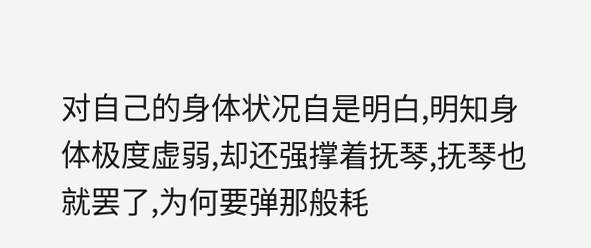对自己的身体状况自是明白,明知身体极度虚弱,却还强撑着抚琴,抚琴也就罢了,为何要弹那般耗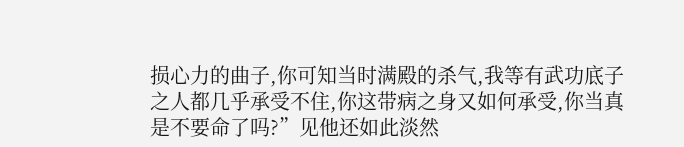损心力的曲子,你可知当时满殿的杀气,我等有武功底子之人都几乎承受不住,你这带病之身又如何承受,你当真是不要命了吗?”见他还如此淡然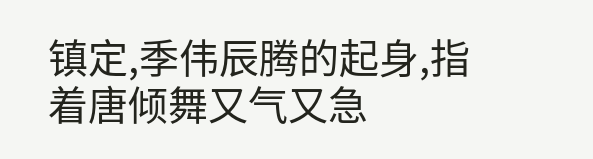镇定,季伟辰腾的起身,指着唐倾舞又气又急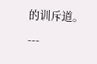的训斥道。
---